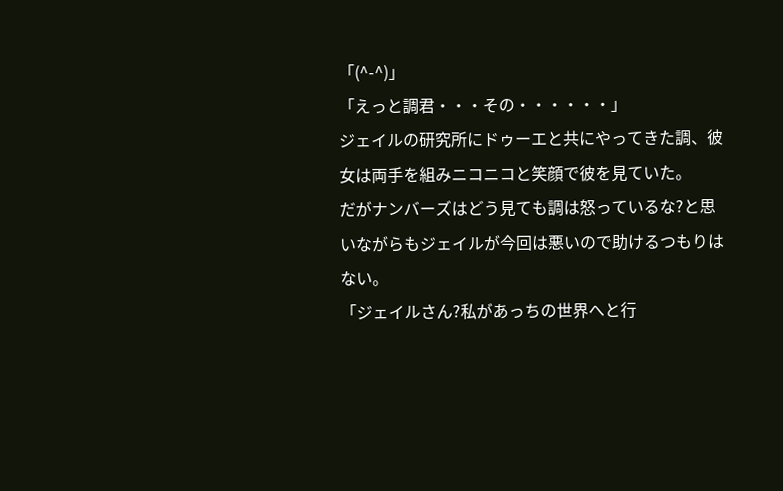「(^-^)」
「えっと調君・・・その・・・・・・」
ジェイルの研究所にドゥーエと共にやってきた調、彼女は両手を組みニコニコと笑顔で彼を見ていた。
だがナンバーズはどう見ても調は怒っているな?と思いながらもジェイルが今回は悪いので助けるつもりはない。
「ジェイルさん?私があっちの世界へと行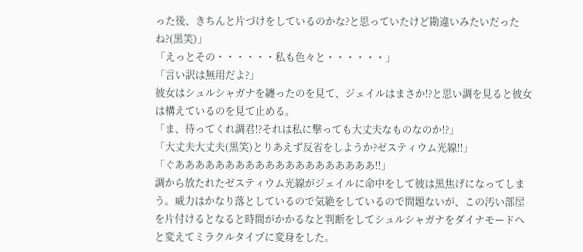った後、きちんと片づけをしているのかな?と思っていたけど勘違いみたいだったね?(黒笑)」
「えっとその・・・・・・私も色々と・・・・・・」
「言い訳は無用だよ?」
彼女はシュルシャガナを纏ったのを見て、ジェイルはまさか!?と思い調を見ると彼女は構えているのを見て止める。
「ま、待ってくれ調君!?それは私に撃っても大丈夫なものなのか!?」
「大丈夫大丈夫(黒笑)とりあえず反省をしようか?ゼスティウム光線!!」
「ぐああああああああああああああああああああ!!」
調から放たれたゼスティウム光線がジェイルに命中をして彼は黒焦げになってしまう。威力はかなり落としているので気絶をしているので問題ないが、この汚い部屋を片付けるとなると時間がかかるなと判断をしてシュルシャガナをダイナモードへと変えてミラクルタイプに変身をした。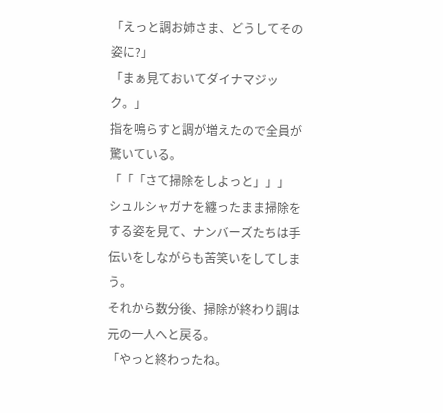「えっと調お姉さま、どうしてその姿に?」
「まぁ見ておいてダイナマジック。」
指を鳴らすと調が増えたので全員が驚いている。
「「「さて掃除をしよっと」」」
シュルシャガナを纏ったまま掃除をする姿を見て、ナンバーズたちは手伝いをしながらも苦笑いをしてしまう。
それから数分後、掃除が終わり調は元の一人へと戻る。
「やっと終わったね。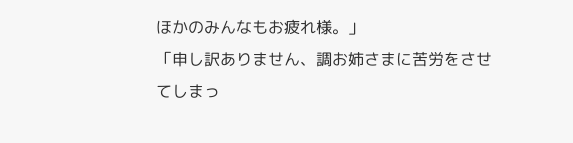ほかのみんなもお疲れ様。」
「申し訳ありません、調お姉さまに苦労をさせてしまっ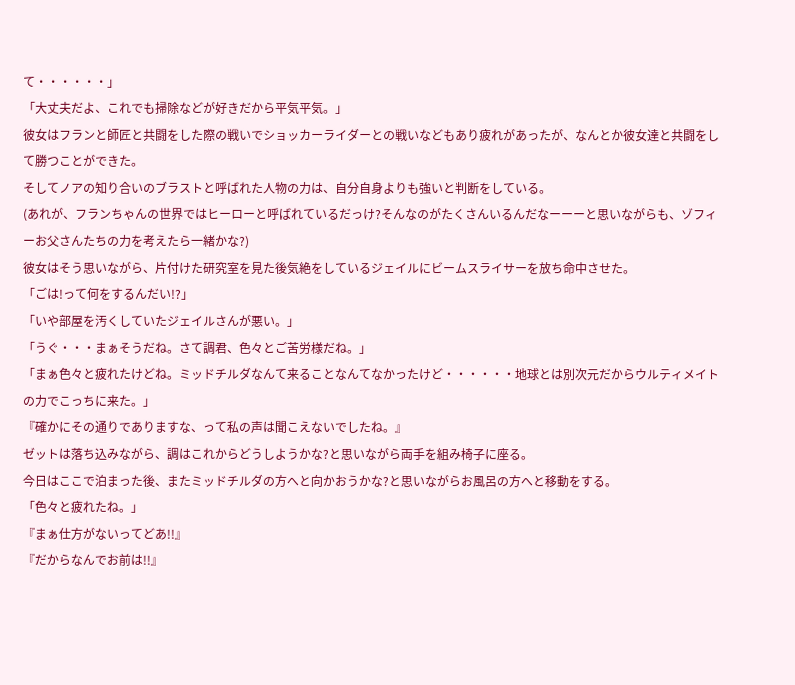て・・・・・・」
「大丈夫だよ、これでも掃除などが好きだから平気平気。」
彼女はフランと師匠と共闘をした際の戦いでショッカーライダーとの戦いなどもあり疲れがあったが、なんとか彼女達と共闘をして勝つことができた。
そしてノアの知り合いのブラストと呼ばれた人物の力は、自分自身よりも強いと判断をしている。
(あれが、フランちゃんの世界ではヒーローと呼ばれているだっけ?そんなのがたくさんいるんだなーーーと思いながらも、ゾフィーお父さんたちの力を考えたら一緒かな?)
彼女はそう思いながら、片付けた研究室を見た後気絶をしているジェイルにビームスライサーを放ち命中させた。
「ごは!って何をするんだい!?」
「いや部屋を汚くしていたジェイルさんが悪い。」
「うぐ・・・まぁそうだね。さて調君、色々とご苦労様だね。」
「まぁ色々と疲れたけどね。ミッドチルダなんて来ることなんてなかったけど・・・・・・地球とは別次元だからウルティメイトの力でこっちに来た。」
『確かにその通りでありますな、って私の声は聞こえないでしたね。』
ゼットは落ち込みながら、調はこれからどうしようかな?と思いながら両手を組み椅子に座る。
今日はここで泊まった後、またミッドチルダの方へと向かおうかな?と思いながらお風呂の方へと移動をする。
「色々と疲れたね。」
『まぁ仕方がないってどあ!!』
『だからなんでお前は!!』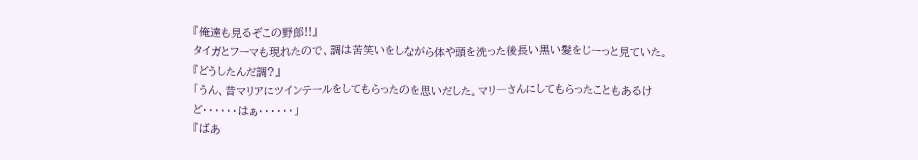『俺達も見るぞこの野郎!!』
タイガとフーマも現れたので、調は苦笑いをしながら体や頭を洗った後長い黒い髪をじーっと見ていた。
『どうしたんだ調?』
「うん、昔マリアにツインテールをしてもらったのを思いだした。マリ―さんにしてもらったこともあるけど・・・・・・はぁ・・・・・・」
『ばあ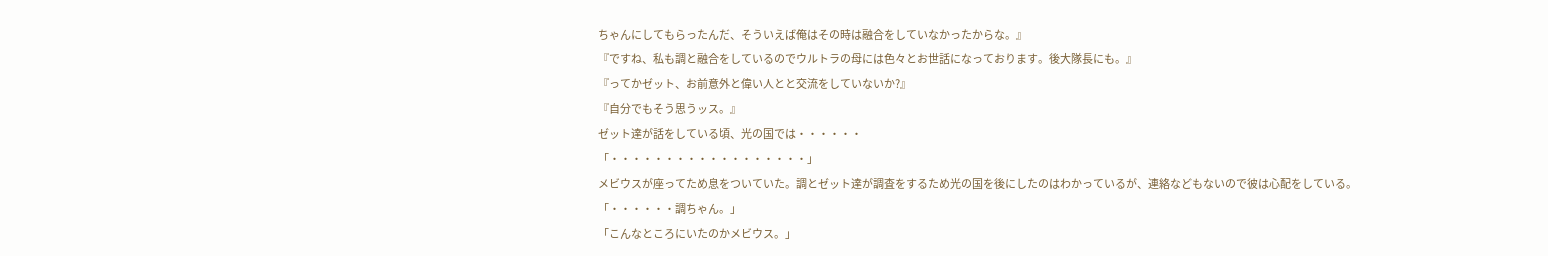ちゃんにしてもらったんだ、そういえば俺はその時は融合をしていなかったからな。』
『ですね、私も調と融合をしているのでウルトラの母には色々とお世話になっております。後大隊長にも。』
『ってかゼット、お前意外と偉い人とと交流をしていないか?』
『自分でもそう思うッス。』
ゼット達が話をしている頃、光の国では・・・・・・
「・・・・・・・・・・・・・・・・・・」
メビウスが座ってため息をついていた。調とゼット達が調査をするため光の国を後にしたのはわかっているが、連絡などもないので彼は心配をしている。
「・・・・・・調ちゃん。」
「こんなところにいたのかメビウス。」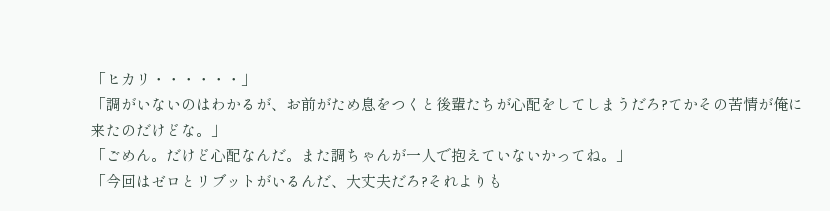「ヒカリ・・・・・・」
「調がいないのはわかるが、お前がため息をつくと後輩たちが心配をしてしまうだろ?てかその苦情が俺に来たのだけどな。」
「ごめん。だけど心配なんだ。また調ちゃんが一人で抱えていないかってね。」
「今回はゼロとリブットがいるんだ、大丈夫だろ?それよりも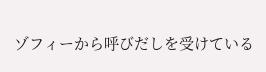ゾフィーから呼びだしを受けている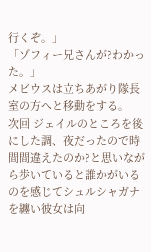行くぞ。」
「ゾフィー兄さんが?わかった。」
メビウスは立ちあがり隊長室の方へと移動をする。
次回 ジェイルのところを後にした調、夜だったので時間間違えたのか?と思いながら歩いていると誰かがいるのを感じてシュルシャガナを纏い彼女は向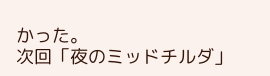かった。
次回「夜のミッドチルダ」